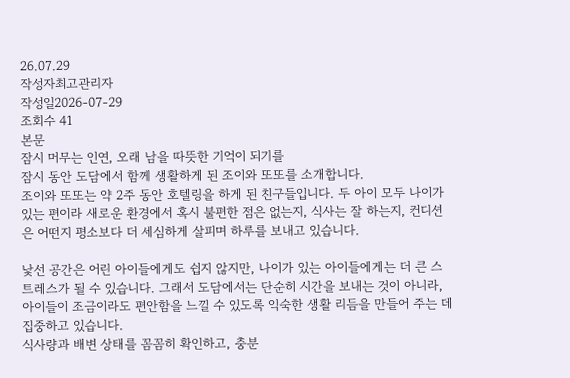26.07.29
작성자최고관리자
작성일2026-07-29
조회수 41
본문
잠시 머무는 인연, 오래 남을 따뜻한 기억이 되기를
잠시 동안 도담에서 함께 생활하게 된 조이와 또또를 소개합니다.
조이와 또또는 약 2주 동안 호텔링을 하게 된 친구들입니다. 두 아이 모두 나이가 있는 편이라 새로운 환경에서 혹시 불편한 점은 없는지, 식사는 잘 하는지, 컨디션은 어떤지 평소보다 더 세심하게 살피며 하루를 보내고 있습니다.

낯선 공간은 어린 아이들에게도 쉽지 않지만, 나이가 있는 아이들에게는 더 큰 스트레스가 될 수 있습니다. 그래서 도담에서는 단순히 시간을 보내는 것이 아니라, 아이들이 조금이라도 편안함을 느낄 수 있도록 익숙한 생활 리듬을 만들어 주는 데 집중하고 있습니다.
식사량과 배변 상태를 꼼꼼히 확인하고, 충분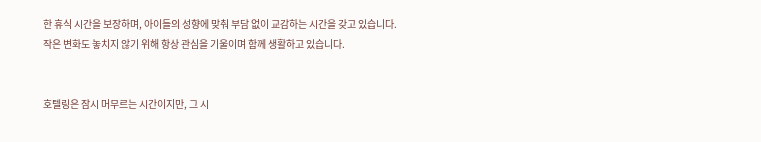한 휴식 시간을 보장하며, 아이들의 성향에 맞춰 부담 없이 교감하는 시간을 갖고 있습니다. 작은 변화도 놓치지 않기 위해 항상 관심을 기울이며 함께 생활하고 있습니다.


호텔링은 잠시 머무르는 시간이지만, 그 시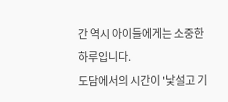간 역시 아이들에게는 소중한 하루입니다.
도담에서의 시간이 '낯설고 기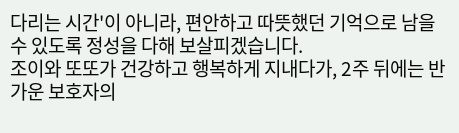다리는 시간'이 아니라, 편안하고 따뜻했던 기억으로 남을 수 있도록 정성을 다해 보살피겠습니다.
조이와 또또가 건강하고 행복하게 지내다가, 2주 뒤에는 반가운 보호자의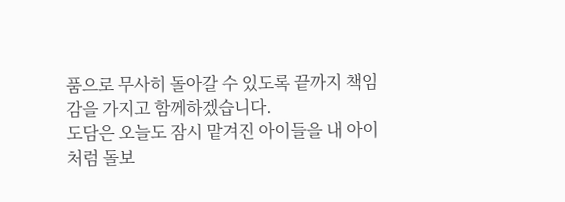품으로 무사히 돌아갈 수 있도록 끝까지 책임감을 가지고 함께하겠습니다.
도담은 오늘도 잠시 맡겨진 아이들을 내 아이처럼 돌보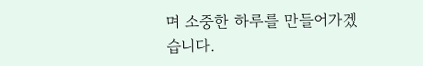며 소중한 하루를 만들어가겠습니다.